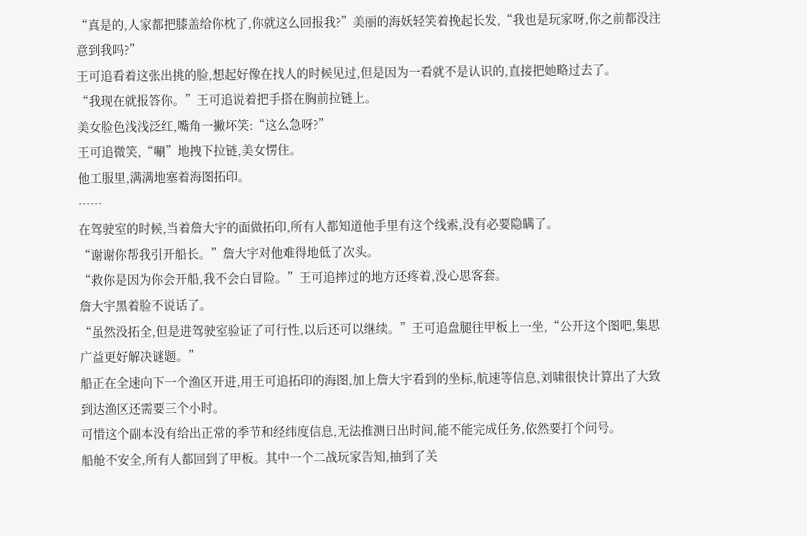“真是的,人家都把膝盖给你枕了,你就这么回报我?”美丽的海妖轻笑着挽起长发,“我也是玩家呀,你之前都没注意到我吗?”
王可追看着这张出挑的脸,想起好像在找人的时候见过,但是因为一看就不是认识的,直接把她略过去了。
“我现在就报答你。”王可追说着把手搭在胸前拉链上。
美女脸色浅浅泛红,嘴角一撇坏笑:“这么急呀?”
王可追微笑,“唰”地拽下拉链,美女愣住。
他工服里,满满地塞着海图拓印。
……
在驾驶室的时候,当着詹大宇的面做拓印,所有人都知道他手里有这个线索,没有必要隐瞒了。
“谢谢你帮我引开船长。”詹大宇对他难得地低了次头。
“救你是因为你会开船,我不会白冒险。”王可追摔过的地方还疼着,没心思客套。
詹大宇黑着脸不说话了。
“虽然没拓全,但是进驾驶室验证了可行性,以后还可以继续。”王可追盘腿往甲板上一坐,“公开这个图吧,集思广益更好解决谜题。”
船正在全速向下一个渔区开进,用王可追拓印的海图,加上詹大宇看到的坐标,航速等信息,刘啸很快计算出了大致到达渔区还需要三个小时。
可惜这个副本没有给出正常的季节和经纬度信息,无法推测日出时间,能不能完成任务,依然要打个问号。
船舱不安全,所有人都回到了甲板。其中一个二战玩家告知,抽到了关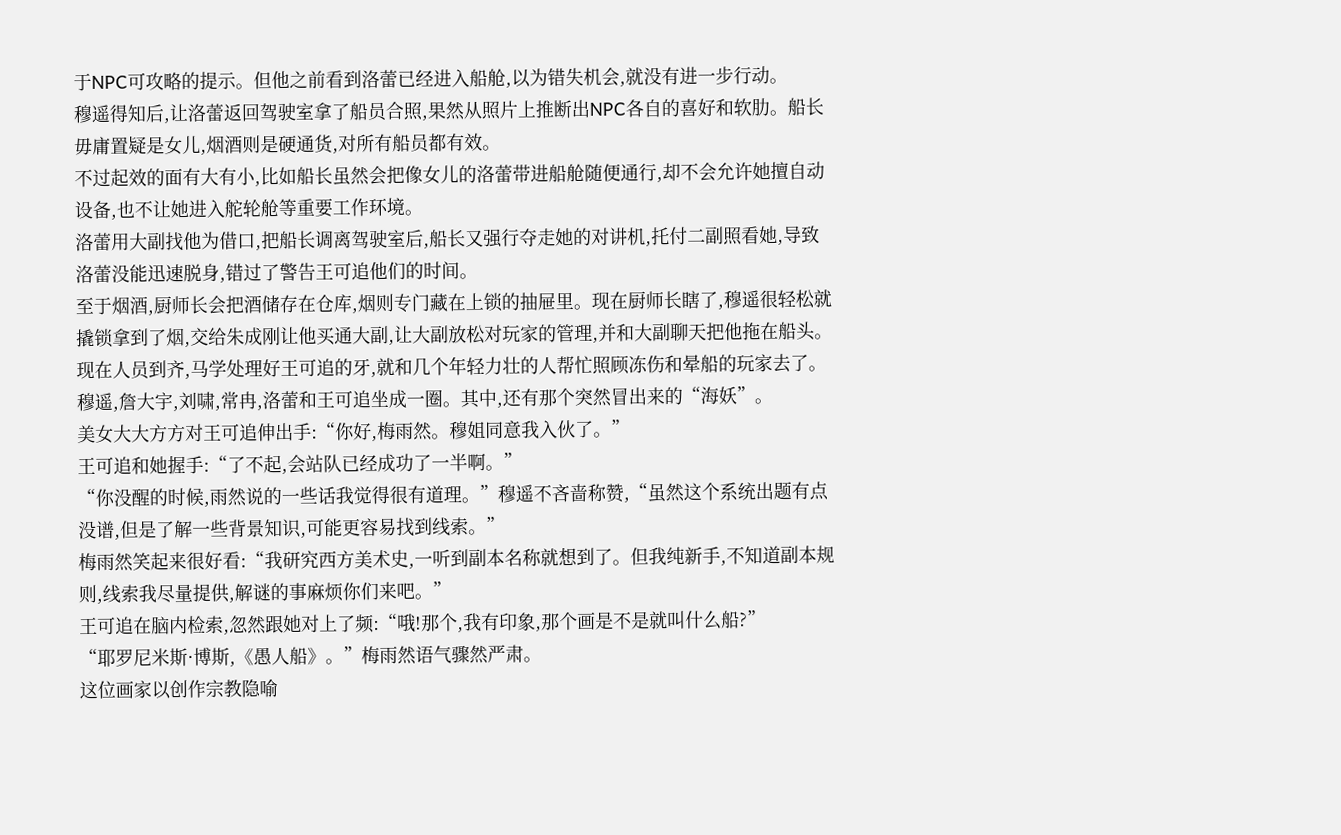于NPC可攻略的提示。但他之前看到洛蕾已经进入船舱,以为错失机会,就没有进一步行动。
穆遥得知后,让洛蕾返回驾驶室拿了船员合照,果然从照片上推断出NPC各自的喜好和软肋。船长毋庸置疑是女儿,烟酒则是硬通货,对所有船员都有效。
不过起效的面有大有小,比如船长虽然会把像女儿的洛蕾带进船舱随便通行,却不会允许她擅自动设备,也不让她进入舵轮舱等重要工作环境。
洛蕾用大副找他为借口,把船长调离驾驶室后,船长又强行夺走她的对讲机,托付二副照看她,导致洛蕾没能迅速脱身,错过了警告王可追他们的时间。
至于烟酒,厨师长会把酒储存在仓库,烟则专门藏在上锁的抽屉里。现在厨师长瞎了,穆遥很轻松就撬锁拿到了烟,交给朱成刚让他买通大副,让大副放松对玩家的管理,并和大副聊天把他拖在船头。
现在人员到齐,马学处理好王可追的牙,就和几个年轻力壮的人帮忙照顾冻伤和晕船的玩家去了。穆遥,詹大宇,刘啸,常冉,洛蕾和王可追坐成一圈。其中,还有那个突然冒出来的“海妖”。
美女大大方方对王可追伸出手:“你好,梅雨然。穆姐同意我入伙了。”
王可追和她握手:“了不起,会站队已经成功了一半啊。”
“你没醒的时候,雨然说的一些话我觉得很有道理。”穆遥不吝啬称赞,“虽然这个系统出题有点没谱,但是了解一些背景知识,可能更容易找到线索。”
梅雨然笑起来很好看:“我研究西方美术史,一听到副本名称就想到了。但我纯新手,不知道副本规则,线索我尽量提供,解谜的事麻烦你们来吧。”
王可追在脑内检索,忽然跟她对上了频:“哦!那个,我有印象,那个画是不是就叫什么船?”
“耶罗尼米斯·博斯,《愚人船》。”梅雨然语气骤然严肃。
这位画家以创作宗教隐喻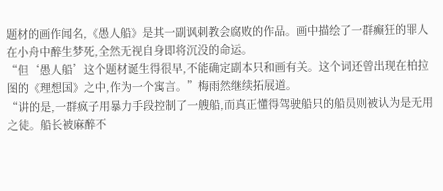题材的画作闻名,《愚人船》是其一副讽刺教会腐败的作品。画中描绘了一群癫狂的罪人在小舟中醉生梦死,全然无视自身即将沉没的命运。
“但‘愚人船’这个题材诞生得很早,不能确定副本只和画有关。这个词还曾出现在柏拉图的《理想国》之中,作为一个寓言。”梅雨然继续拓展道。
“讲的是,一群疯子用暴力手段控制了一艘船,而真正懂得驾驶船只的船员则被认为是无用之徒。船长被麻醉不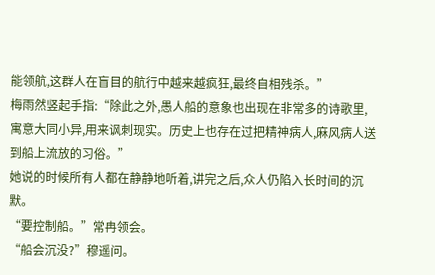能领航,这群人在盲目的航行中越来越疯狂,最终自相残杀。”
梅雨然竖起手指:“除此之外,愚人船的意象也出现在非常多的诗歌里,寓意大同小异,用来讽刺现实。历史上也存在过把精神病人,麻风病人送到船上流放的习俗。”
她说的时候所有人都在静静地听着,讲完之后,众人仍陷入长时间的沉默。
“要控制船。”常冉领会。
“船会沉没?”穆遥问。